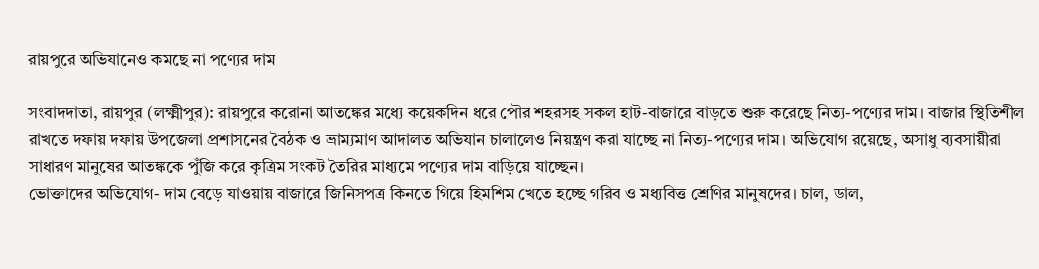রায়পুরে অভিযানেও কমছে না পণ্যের দাম

সংবাদদাতা, রায়পুর (লক্ষ্মীপুর): রায়পুরে করোনা আতঙ্কের মধ্যে কয়েকদিন ধরে পৌর শহরসহ সকল হাট-বাজারে বাড়তে শুরু করেছে নিত্য-পণ্যের দাম। বাজার স্থিতিশীল রাখতে দফায় দফায় উপজেলা প্রশাসনের বৈঠক ও ভ্রাম্যমাণ আদালত অভিযান চালালেও নিয়ন্ত্রণ করা যাচ্ছে না নিত্য-পণ্যের দাম। অভিযোগ রয়েছে, অসাধু ব্যবসায়ীরা সাধারণ মানুষের আতঙ্ককে পুঁজি করে কৃত্রিম সংকট তৈরির মাধ্যমে পণ্যের দাম বাড়িয়ে যাচ্ছেন।
ভোক্তাদের অভিযোগ- দাম বেড়ে যাওয়ায় বাজারে জিনিসপত্র কিনতে গিয়ে হিমশিম খেতে হচ্ছে গরিব ও মধ্যবিত্ত শ্রেণির মানুষদের। চাল, ডাল,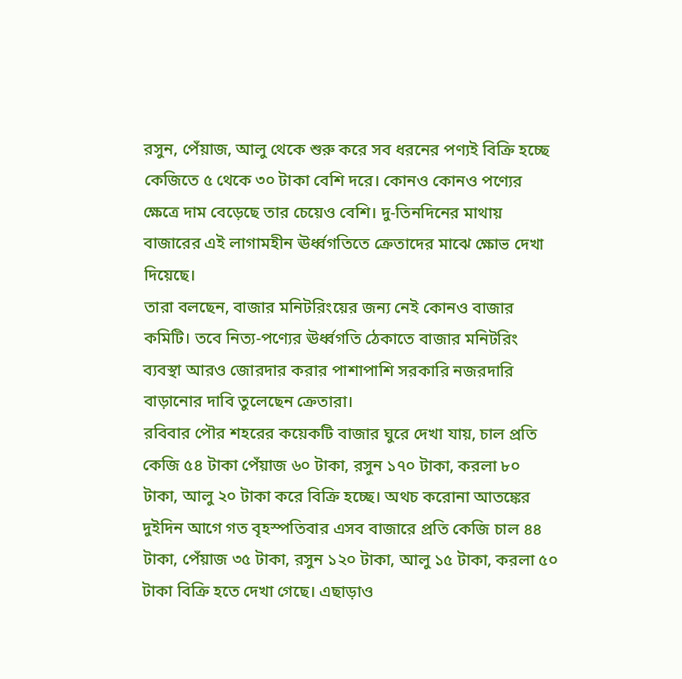রসুন, পেঁয়াজ, আলু থেকে শুরু করে সব ধরনের পণ্যই বিক্রি হচ্ছে কেজিতে ৫ থেকে ৩০ টাকা বেশি দরে। কোনও কোনও পণ্যের ক্ষেত্রে দাম বেড়েছে তার চেয়েও বেশি। দু-তিনদিনের মাথায় বাজারের এই লাগামহীন ঊর্ধ্বগতিতে ক্রেতাদের মাঝে ক্ষোভ দেখা দিয়েছে।
তারা বলছেন, বাজার মনিটরিংয়ের জন্য নেই কোনও বাজার কমিটি। তবে নিত্য-পণ্যের ঊর্ধ্বগতি ঠেকাতে বাজার মনিটরিং ব্যবস্থা আরও জোরদার করার পাশাপাশি সরকারি নজরদারি বাড়ানোর দাবি তুলেছেন ক্রেতারা।
রবিবার পৌর শহরের কয়েকটি বাজার ঘুরে দেখা যায়, চাল প্রতি কেজি ৫৪ টাকা পেঁয়াজ ৬০ টাকা, রসুন ১৭০ টাকা, করলা ৮০ টাকা, আলু ২০ টাকা করে বিক্রি হচ্ছে। অথচ করোনা আতঙ্কের দুইদিন আগে গত বৃহস্পতিবার এসব বাজারে প্রতি কেজি চাল ৪৪ টাকা, পেঁয়াজ ৩৫ টাকা, রসুন ১২০ টাকা, আলু ১৫ টাকা, করলা ৫০ টাকা বিক্রি হতে দেখা গেছে। এছাড়াও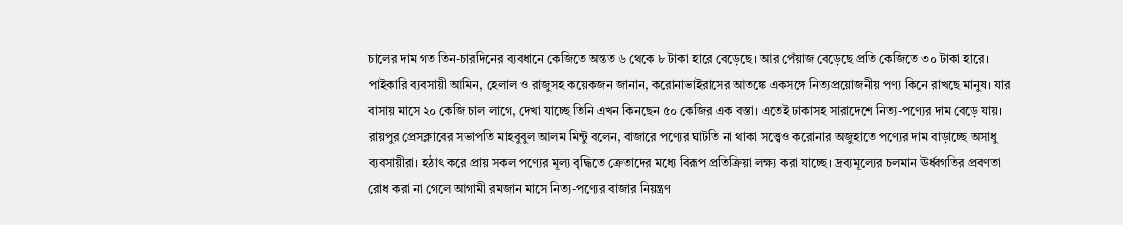চালের দাম গত তিন-চারদিনের ব্যবধানে কেজিতে অন্তত ৬ থেকে ৮ টাকা হারে বেড়েছে। আর পেঁয়াজ বেড়েছে প্রতি কেজিতে ৩০ টাকা হারে।
পাইকারি ব্যবসায়ী আমিন, হেলাল ও রাজুসহ কয়েকজন জানান, করোনাভাইরাসের আতঙ্কে একসঙ্গে নিত্যপ্রয়োজনীয় পণ্য কিনে রাখছে মানুষ। যার বাসায় মাসে ২০ কেজি চাল লাগে, দেখা যাচ্ছে তিনি এখন কিনছেন ৫০ কেজির এক বস্তা। এতেই ঢাকাসহ সারাদেশে নিত্য-পণ্যের দাম বেড়ে যায়।
রায়পুর প্রেসক্লাবের সভাপতি মাহবুবুল আলম মিন্টু বলেন, বাজারে পণ্যের ঘাটতি না থাকা সত্ত্বেও করোনার অজুহাতে পণ্যের দাম বাড়াচ্ছে অসাধু ব্যবসায়ীরা। হঠাৎ করে প্রায় সকল পণ্যের মূল্য বৃদ্ধিতে ক্রেতাদের মধ্যে বিরূপ প্রতিক্রিয়া লক্ষ্য করা যাচ্ছে। দ্রব্যমূল্যের চলমান ঊর্ধ্বগতির প্রবণতা রোধ করা না গেলে আগামী রমজান মাসে নিত্য-পণ্যের বাজার নিয়ন্ত্রণ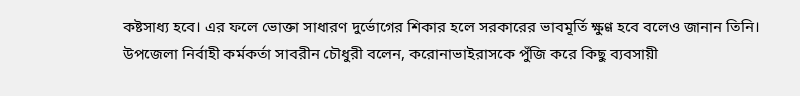কষ্টসাধ্য হবে। এর ফলে ভোক্তা সাধারণ দুর্ভোগের শিকার হলে সরকারের ভাবমূর্তি ক্ষুণ্ণ হবে বলেও জানান তিনি।
উপজেলা নির্বাহী কর্মকর্তা সাবরীন চৌধুরী বলেন, করোনাভাইরাসকে পুঁজি করে কিছু ব্যবসায়ী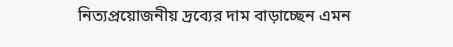নিত্যপ্রয়োজনীয় দ্রব্যের দাম বাড়াচ্ছেন এমন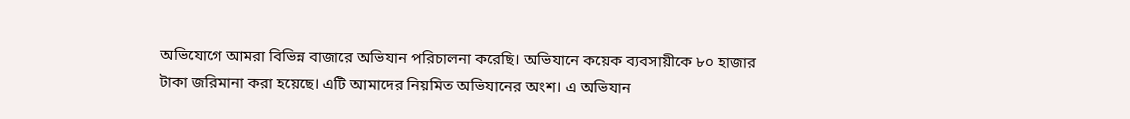অভিযোগে আমরা বিভিন্ন বাজারে অভিযান পরিচালনা করেছি। অভিযানে কয়েক ব্যবসায়ীকে ৮০ হাজার টাকা জরিমানা করা হয়েছে। এটি আমাদের নিয়মিত অভিযানের অংশ। এ অভিযান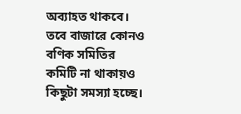অব্যাহত থাকবে। তবে বাজারে কোনও বণিক সমিতির কমিটি না থাকায়ও কিছুটা সমস্যা হচ্ছে।